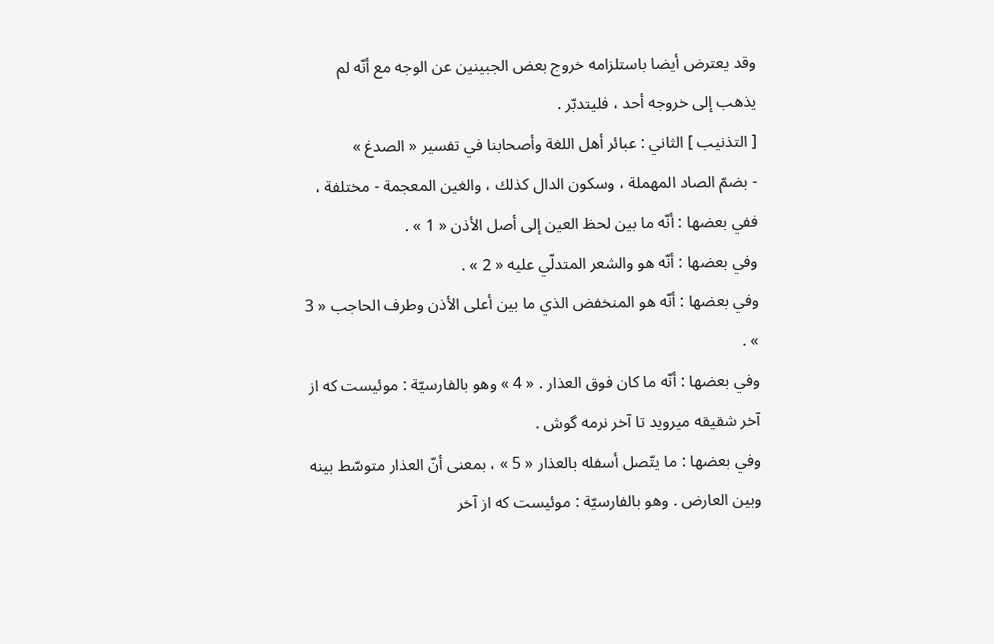وقد يعترض أيضا باستلزامه خروج بعض الجبينين عن الوجه مع أنّه لم يذهب إلى خروجه أحد ، فليتدبّر .
[ التذنيب ] الثاني : عبائر أهل اللغة وأصحابنا في تفسير « الصدغ »
- بضمّ الصاد المهملة ، وسكون الدال كذلك ، والغين المعجمة - مختلفة ، ففي بعضها : أنّه ما بين لحظ العين إلى أصل الأذن « 1 » .
وفي بعضها : أنّه هو والشعر المتدلّي عليه « 2 » .
وفي بعضها : أنّه هو المنخفض الذي ما بين أعلى الأذن وطرف الحاجب « 3 » .
وفي بعضها : أنّه ما كان فوق العذار . « 4 » وهو بالفارسيّة : موئيست كه از آخر شقيقه ميرويد تا آخر نرمه گوش .
وفي بعضها : ما يتّصل أسفله بالعذار « 5 » ، بمعنى أنّ العذار متوسّط بينه وبين العارض . وهو بالفارسيّة : موئيست كه از آخر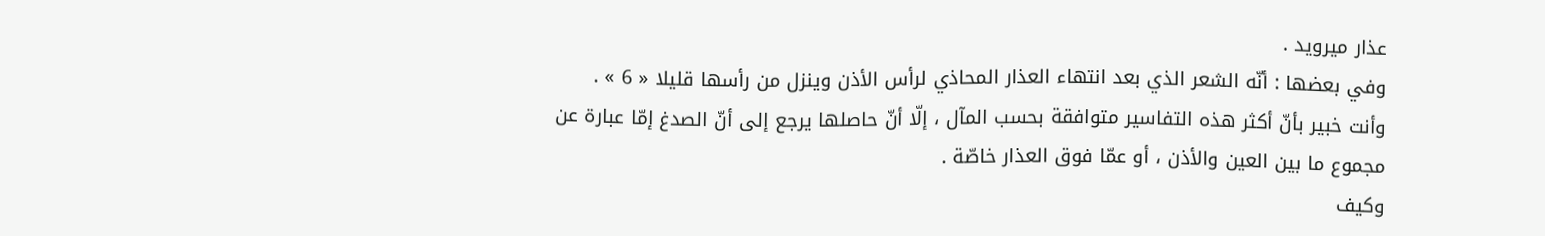عذار ميرويد .
وفي بعضها : أنّه الشعر الذي بعد انتهاء العذار المحاذي لرأس الأذن وينزل من رأسها قليلا « 6 » .
وأنت خبير بأنّ أكثر هذه التفاسير متوافقة بحسب المآل ، إلّا أنّ حاصلها يرجع إلى أنّ الصدغ إمّا عبارة عن مجموع ما بين العين والأذن ، أو عمّا فوق العذار خاصّة .
وكيف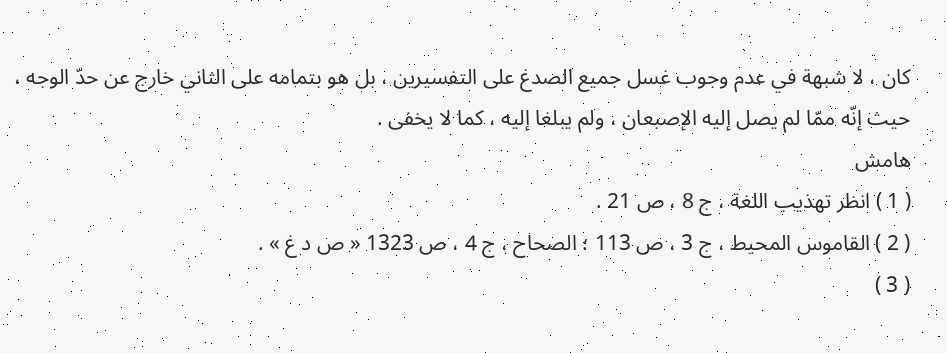كان ، لا شبهة في عدم وجوب غسل جميع الصدغ على التفسيرين ، بل هو بتمامه على الثاني خارج عن حدّ الوجه ، حيث إنّه ممّا لم يصل إليه الإصبعان ، ولم يبلغا إليه ، كما لا يخفى .
هامش
( 1 ) انظر تهذيب اللغة ، ج 8 ، ص 21 .
( 2 ) القاموس المحيط ، ج 3 ، ص 113 ؛ الصحاح ، ج 4 ، ص 1323 « ص د غ » .
( 3 )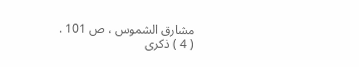مشارق الشموس ، ص 101 .
( 4 ) ذكرى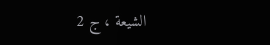الشيعة ، ج 2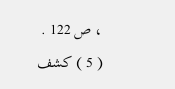، ص 122 .
( 5 ) كشف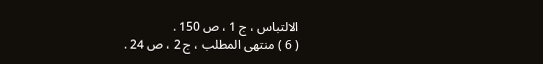الالتباس ، ج 1 ، ص 150 .
( 6 ) منتهى المطلب ، ج 2 ، ص 24 .